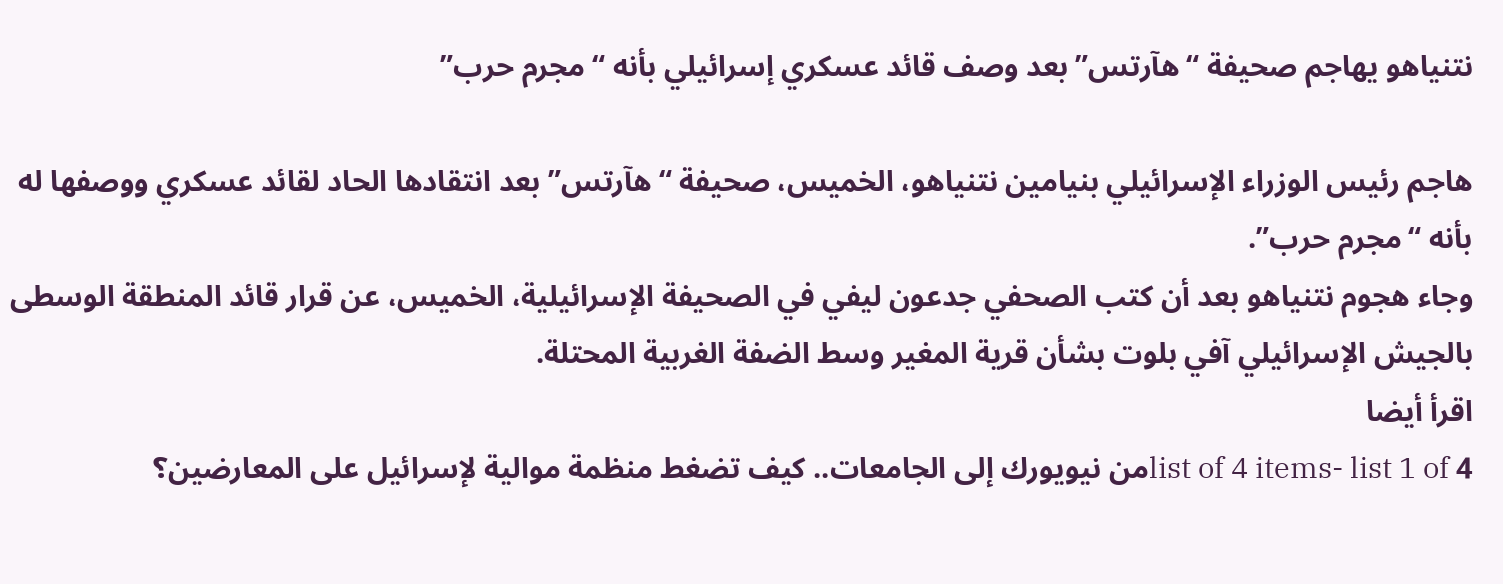نتنياهو يهاجم صحيفة “هآرتس” بعد وصف قائد عسكري إسرائيلي بأنه “مجرم حرب”

هاجم رئيس الوزراء الإسرائيلي بنيامين نتنياهو، الخميس، صحيفة “هآرتس” بعد انتقادها الحاد لقائد عسكري ووصفها له بأنه “مجرم حرب”.
وجاء هجوم نتنياهو بعد أن كتب الصحفي جدعون ليفي في الصحيفة الإسرائيلية، الخميس، عن قرار قائد المنطقة الوسطى بالجيش الإسرائيلي آفي بلوت بشأن قرية المغير وسط الضفة الغربية المحتلة.
اقرأ أيضا
list of 4 items- list 1 of 4من نيويورك إلى الجامعات.. كيف تضغط منظمة موالية لإسرائيل على المعارضين؟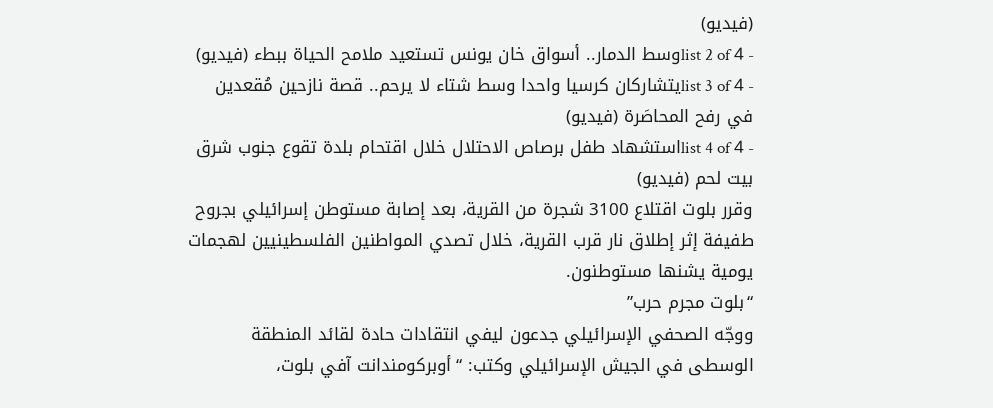(فيديو)
- list 2 of 4وسط الدمار.. أسواق خان يونس تستعيد ملامح الحياة ببطء (فيديو)
- list 3 of 4يتشاركان كرسيا واحدا وسط شتاء لا يرحم.. قصة نازحين مُقعدين في رفح المحاصَرة (فيديو)
- list 4 of 4استشهاد طفل برصاص الاحتلال خلال اقتحام بلدة تقوع جنوب شرق بيت لحم (فيديو)
وقرر بلوت اقتلاع 3100 شجرة من القرية، بعد إصابة مستوطن إسرائيلي بجروح طفيفة إثر إطلاق نار قرب القرية، خلال تصدي المواطنين الفلسطينيين لهجمات يومية يشنها مستوطنون.
“بلوت مجرم حرب”
ووجّه الصحفي الإسرائيلي جدعون ليفي انتقادات حادة لقائد المنطقة الوسطى في الجيش الإسرائيلي وكتب: “أوبركومندانت آفي بلوت،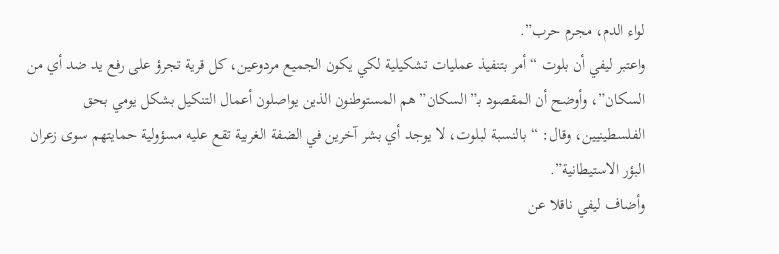لواء الدم، مجرم حرب”.
واعتبر ليفي أن بلوت “أمر بتنفيذ عمليات تشكيلية لكي يكون الجميع مردوعين، كل قرية تجرؤ على رفع يد ضد أي من السكان”، وأوضح أن المقصود بـ”السكان” هم المستوطنون الذين يواصلون أعمال التنكيل بشكل يومي بحق الفلسطينيين، وقال: “بالنسبة لبلوت، لا يوجد أي بشر آخرين في الضفة الغربية تقع عليه مسؤولية حمايتهم سوى زعران البؤر الاستيطانية”.
وأضاف ليفي ناقلا عن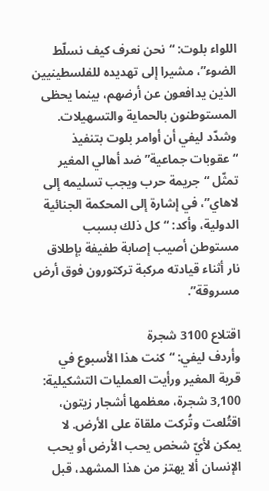اللواء بلوت: “نحن نعرف كيف نسلّط الضوء”، مشيرا إلى تهديده للفلسطينيين الذين يدافعون عن أرضهم، بينما يحظى المستوطنون بالحماية والتسهيلات.
وشدّد ليفي أن أوامر بلوت بتنفيذ “عقوبات جماعية” ضد أهالي المغير تمثّل “جريمة حرب ويجب تسليمه إلى لاهاي”، في إشارة إلى المحكمة الجنائية الدولية، وأكد: “كل ذلك بسبب مستوطن أصيب إصابة طفيفة بإطلاق نار أثناء قيادته مركبة تركتورون فوق أرض مسروقة”.

اقتلاع 3100 شجرة
وأردف ليفي: “كنت هذا الأسبوع في قرية المغير ورأيت العمليات التشكيلية: 3,100 شجرة، معظمها أشجار زيتون، اقتُلعت وتُركت ملقاة على الأرض. لا يمكن لأيّ شخص يحب الأرض أو يحب الإنسان ألا يهتز من هذا المشهد، قبل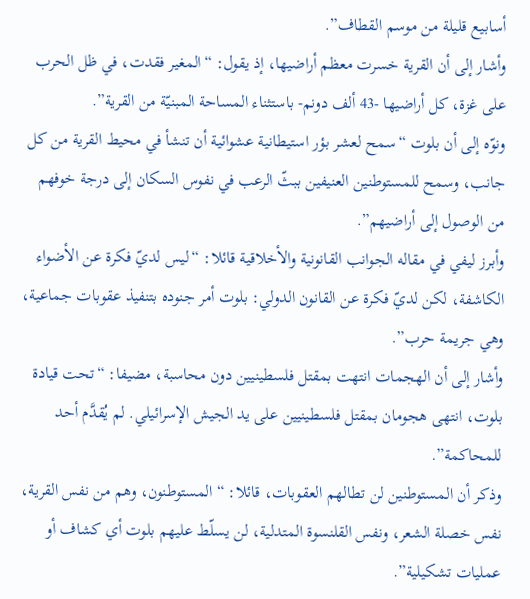أسابيع قليلة من موسم القطاف”.
وأشار إلى أن القرية خسرت معظم أراضيها، إذ يقول: “المغير فقدت، في ظل الحرب على غزة، كل أراضيها -43 ألف دونم- باستثناء المساحة المبنيّة من القرية”.
ونوّه إلى أن بلوت “سمح لعشر بؤر استيطانية عشوائية أن تنشأ في محيط القرية من كل جانب، وسمح للمستوطنين العنيفين ببثّ الرعب في نفوس السكان إلى درجة خوفهم من الوصول إلى أراضيهم”.
وأبرز ليفي في مقاله الجوانب القانونية والأخلاقية قائلا: “ليس لديّ فكرة عن الأضواء الكاشفة، لكن لديّ فكرة عن القانون الدولي: بلوت أمر جنوده بتنفيذ عقوبات جماعية، وهي جريمة حرب”.
وأشار إلى أن الهجمات انتهت بمقتل فلسطينيين دون محاسبة، مضيفا: “تحت قيادة بلوت، انتهى هجومان بمقتل فلسطينيين على يد الجيش الإسرائيلي. لم يُقدَّم أحد للمحاكمة”.
وذكر أن المستوطنين لن تطالهم العقوبات، قائلا: “المستوطنون، وهم من نفس القرية، نفس خصلة الشعر، ونفس القلنسوة المتدلية، لن يسلّط عليهم بلوت أي كشاف أو عمليات تشكيلية”.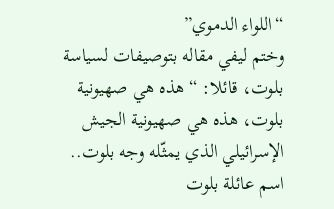“اللواء الدموي”
وختم ليفي مقاله بتوصيفات لسياسة بلوت، قائلا: “هذه هي صهيونية بلوت، هذه هي صهيونية الجيش الإسرائيلي الذي يمثّله وجه بلوت.. اسم عائلة بلوت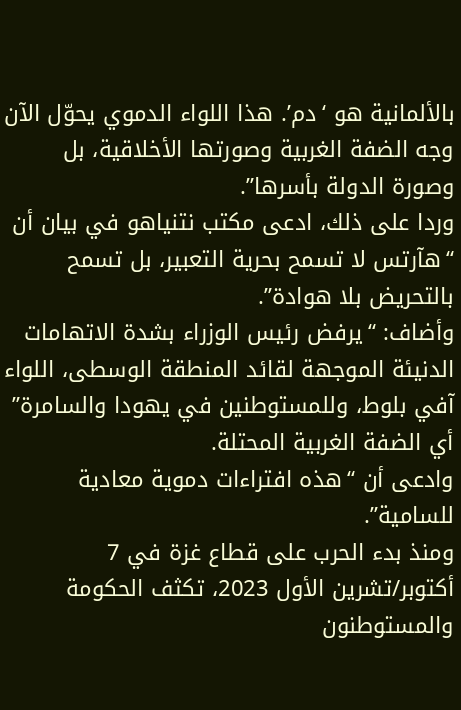بالألمانية هو ‘دم’. هذا اللواء الدموي يحوّل الآن وجه الضفة الغربية وصورتها الأخلاقية، بل وصورة الدولة بأسرها”.
وردا على ذلك، ادعى مكتب نتنياهو في بيان أن “هآرتس لا تسمح بحرية التعبير، بل تسمح بالتحريض بلا هوادة”.
وأضاف: “يرفض رئيس الوزراء بشدة الاتهامات الدنيئة الموجهة لقائد المنطقة الوسطى، اللواء آفي بلوط، وللمستوطنين في يهودا والسامرة” أي الضفة الغربية المحتلة.
وادعى أن “هذه افتراءات دموية معادية للسامية”.
ومنذ بدء الحرب على قطاع غزة في 7 أكتوبر/تشرين الأول 2023، تكثف الحكومة والمستوطنون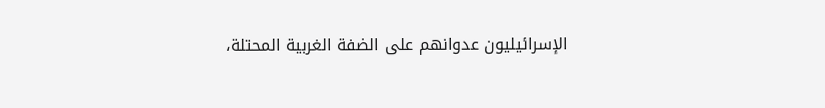الإسرائيليون عدوانهم على الضفة الغربية المحتلة،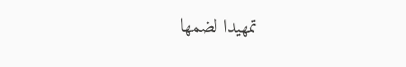تمهيدا لضمها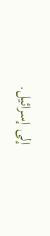إلى إسرائيل.